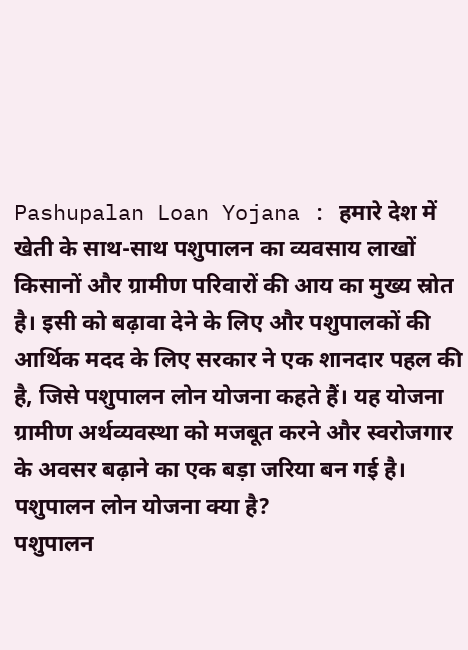Pashupalan Loan Yojana : हमारे देश में खेती के साथ-साथ पशुपालन का व्यवसाय लाखों किसानों और ग्रामीण परिवारों की आय का मुख्य स्रोत है। इसी को बढ़ावा देने के लिए और पशुपालकों की आर्थिक मदद के लिए सरकार ने एक शानदार पहल की है, जिसे पशुपालन लोन योजना कहते हैं। यह योजना ग्रामीण अर्थव्यवस्था को मजबूत करने और स्वरोजगार के अवसर बढ़ाने का एक बड़ा जरिया बन गई है।
पशुपालन लोन योजना क्या है?
पशुपालन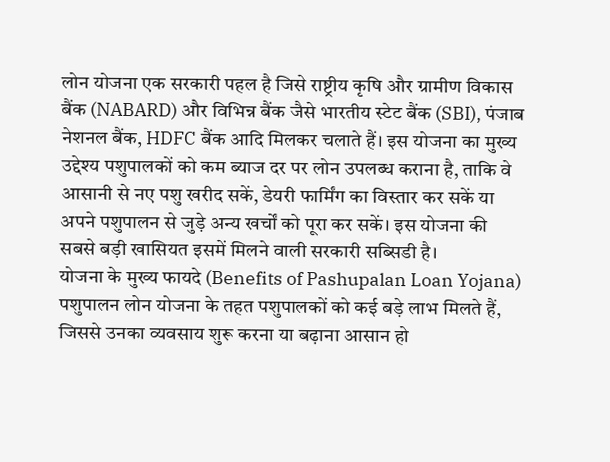लोन योजना एक सरकारी पहल है जिसे राष्ट्रीय कृषि और ग्रामीण विकास बैंक (NABARD) और विभिन्न बैंक जैसे भारतीय स्टेट बैंक (SBI), पंजाब नेशनल बैंक, HDFC बैंक आदि मिलकर चलाते हैं। इस योजना का मुख्य उद्देश्य पशुपालकों को कम ब्याज दर पर लोन उपलब्ध कराना है, ताकि वे आसानी से नए पशु खरीद सकें, डेयरी फार्मिंग का विस्तार कर सकें या अपने पशुपालन से जुड़े अन्य खर्चों को पूरा कर सकें। इस योजना की सबसे बड़ी खासियत इसमें मिलने वाली सरकारी सब्सिडी है।
योजना के मुख्य फायदे (Benefits of Pashupalan Loan Yojana)
पशुपालन लोन योजना के तहत पशुपालकों को कई बड़े लाभ मिलते हैं, जिससे उनका व्यवसाय शुरू करना या बढ़ाना आसान हो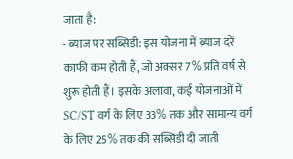जाता है:
- ब्याज पर सब्सिडी: इस योजना में ब्याज दरें काफी कम होती हैं, जो अक्सर 7% प्रति वर्ष से शुरू होती हैं। इसके अलावा, कई योजनाओं में SC/ST वर्ग के लिए 33% तक और सामान्य वर्ग के लिए 25% तक की सब्सिडी दी जाती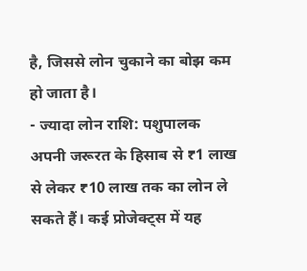है, जिससे लोन चुकाने का बोझ कम हो जाता है।
- ज्यादा लोन राशि: पशुपालक अपनी जरूरत के हिसाब से ₹1 लाख से लेकर ₹10 लाख तक का लोन ले सकते हैं। कई प्रोजेक्ट्स में यह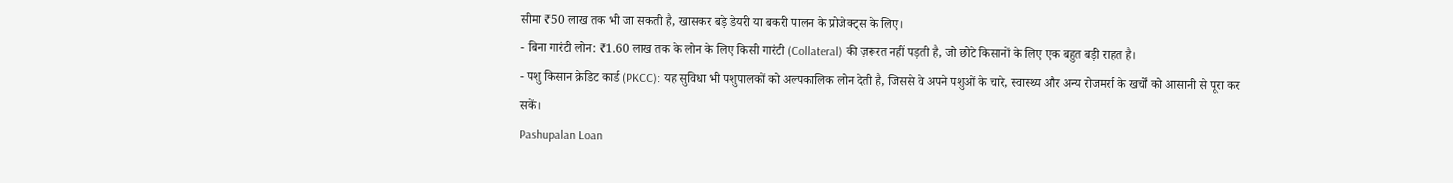सीमा ₹50 लाख तक भी जा सकती है, खासकर बड़े डेयरी या बकरी पालन के प्रोजेक्ट्स के लिए।
- बिना गारंटी लोन: ₹1.60 लाख तक के लोन के लिए किसी गारंटी (Collateral) की ज़रूरत नहीं पड़ती है, जो छोटे किसानों के लिए एक बहुत बड़ी राहत है।
- पशु किसान क्रेडिट कार्ड (PKCC): यह सुविधा भी पशुपालकों को अल्पकालिक लोन देती है, जिससे वे अपने पशुओं के चारे, स्वास्थ्य और अन्य रोजमर्रा के खर्चों को आसानी से पूरा कर सकें।
Pashupalan Loan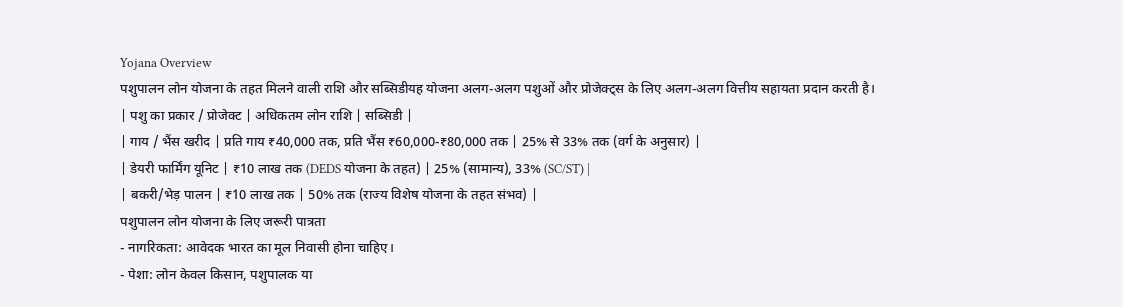Yojana Overview
पशुपालन लोन योजना के तहत मिलने वाली राशि और सब्सिडीयह योजना अलग-अलग पशुओं और प्रोजेक्ट्स के लिए अलग-अलग वित्तीय सहायता प्रदान करती है।
| पशु का प्रकार / प्रोजेक्ट | अधिकतम लोन राशि | सब्सिडी |
| गाय / भैंस खरीद | प्रति गाय ₹40,000 तक, प्रति भैंस ₹60,000-₹80,000 तक | 25% से 33% तक (वर्ग के अनुसार) |
| डेयरी फार्मिंग यूनिट | ₹10 लाख तक (DEDS योजना के तहत) | 25% (सामान्य), 33% (SC/ST) |
| बकरी/भेड़ पालन | ₹10 लाख तक | 50% तक (राज्य विशेष योजना के तहत संभव) |
पशुपालन लोन योजना के लिए जरूरी पात्रता
- नागरिकता: आवेदक भारत का मूल निवासी होना चाहिए।
- पेशा: लोन केवल किसान, पशुपालक या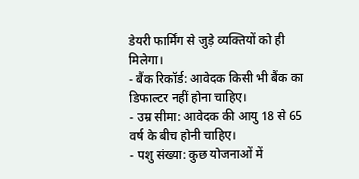डेयरी फार्मिंग से जुड़े व्यक्तियों को ही मिलेगा।
- बैंक रिकॉर्ड: आवेदक किसी भी बैंक का डिफाल्टर नहीं होना चाहिए।
- उम्र सीमा: आवेदक की आयु 18 से 65 वर्ष के बीच होनी चाहिए।
- पशु संख्या: कुछ योजनाओं में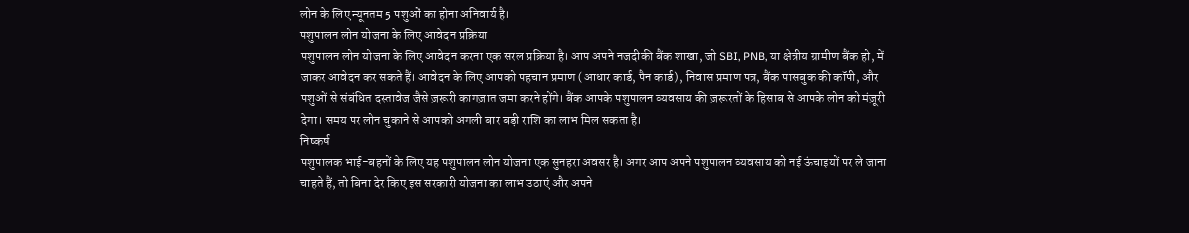लोन के लिए न्यूनतम 5 पशुओं का होना अनिवार्य है।
पशुपालन लोन योजना के लिए आवेदन प्रक्रिया
पशुपालन लोन योजना के लिए आवेदन करना एक सरल प्रक्रिया है। आप अपने नजदीकी बैंक शाखा, जो SBI, PNB, या क्षेत्रीय ग्रामीण बैंक हो, में जाकर आवेदन कर सकते हैं। आवेदन के लिए आपको पहचान प्रमाण (आधार कार्ड, पैन कार्ड), निवास प्रमाण पत्र, बैंक पासबुक की कॉपी, और पशुओं से संबंधित दस्तावेज जैसे ज़रूरी कागज़ात जमा करने होंगे। बैंक आपके पशुपालन व्यवसाय की ज़रूरतों के हिसाब से आपके लोन को मंज़ूरी देगा। समय पर लोन चुकाने से आपको अगली बार बड़ी राशि का लाभ मिल सकता है।
निष्कर्ष
पशुपालक भाई-बहनों के लिए यह पशुपालन लोन योजना एक सुनहरा अवसर है। अगर आप अपने पशुपालन व्यवसाय को नई ऊंचाइयों पर ले जाना चाहते हैं, तो बिना देर किए इस सरकारी योजना का लाभ उठाएं और अपने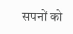सपनों को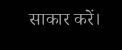साकार करें।